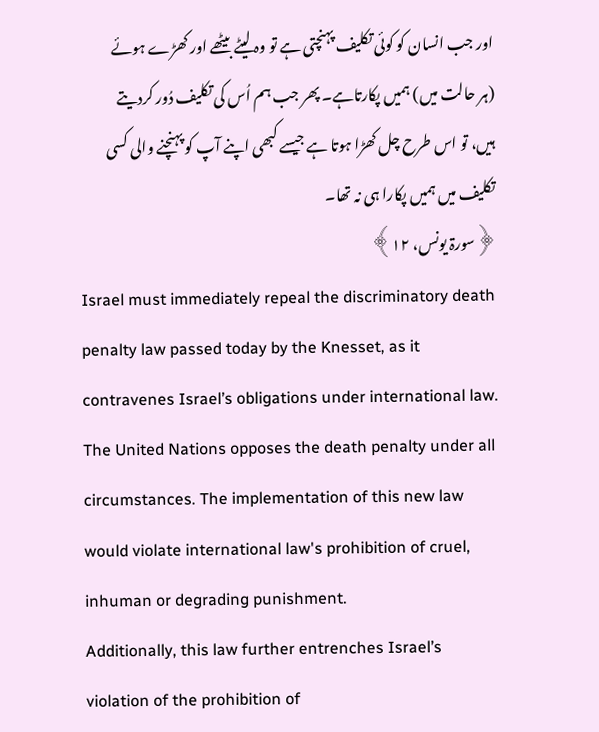اور جب انسان کو کوئی تکلیف پہنچتی ہے تو وہ لیٹے بیٹھے اور کھڑے ہوئے (ہر حالت میں) ہمیں پکارتاہے۔ پھر جب ہم اُس کی تکلیف دُور کردیتے ہیں، تو اس طرح چل کھڑا ہوتا ہے جیسے کبھی اپنے آپ کو پہنچنے والی کسی تکلیف میں ہمیں پکارا ہی نہ تھا۔
﴿سورۃ یونس، ۱۲﴾
Israel must immediately repeal the discriminatory death penalty law passed today by the Knesset, as it contravenes Israel’s obligations under international law.
The United Nations opposes the death penalty under all circumstances. The implementation of this new law would violate international law's prohibition of cruel, inhuman or degrading punishment.
Additionally, this law further entrenches Israel’s violation of the prohibition of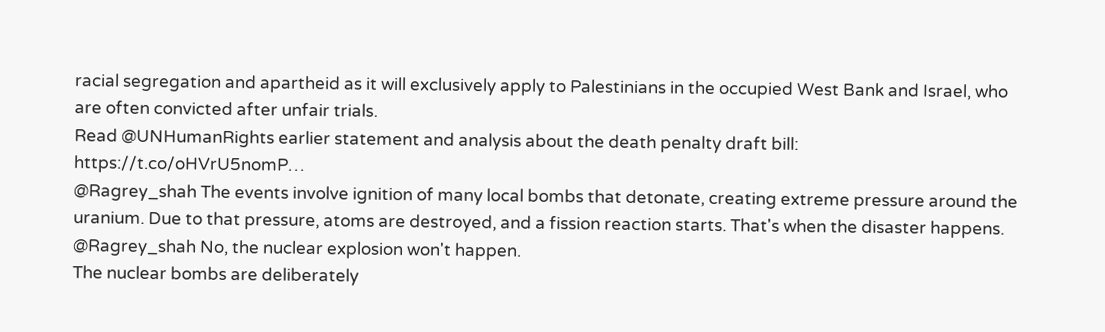racial segregation and apartheid as it will exclusively apply to Palestinians in the occupied West Bank and Israel, who are often convicted after unfair trials.
Read @UNHumanRights earlier statement and analysis about the death penalty draft bill:
https://t.co/oHVrU5nomP…
@Ragrey_shah The events involve ignition of many local bombs that detonate, creating extreme pressure around the uranium. Due to that pressure, atoms are destroyed, and a fission reaction starts. That's when the disaster happens.
@Ragrey_shah No, the nuclear explosion won't happen.
The nuclear bombs are deliberately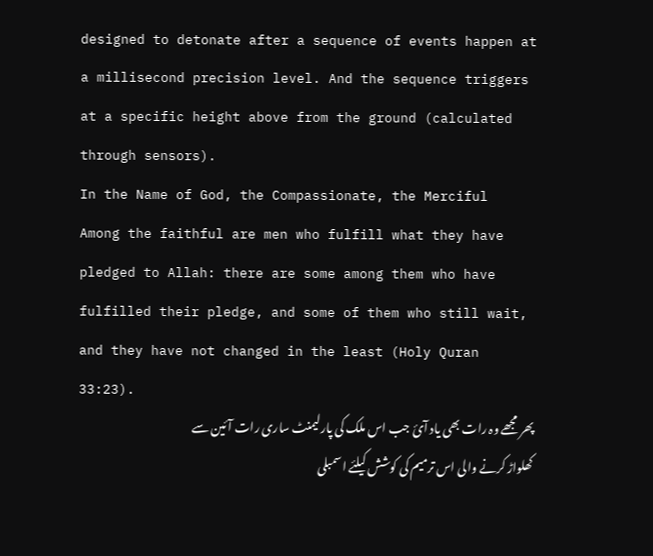designed to detonate after a sequence of events happen at a millisecond precision level. And the sequence triggers at a specific height above from the ground (calculated through sensors).
In the Name of God, the Compassionate, the Merciful
Among the faithful are men who fulfill what they have pledged to Allah: there are some among them who have fulfilled their pledge, and some of them who still wait, and they have not changed in the least (Holy Quran 33:23).
پھر مجھے وہ رات بھی یاد آئ جب اس ملک کی پارلیمنٹ ساری رات آئین سے کھلواڑ کرنے والی اس ترمیم کی کوشش کیلئے اسمبلی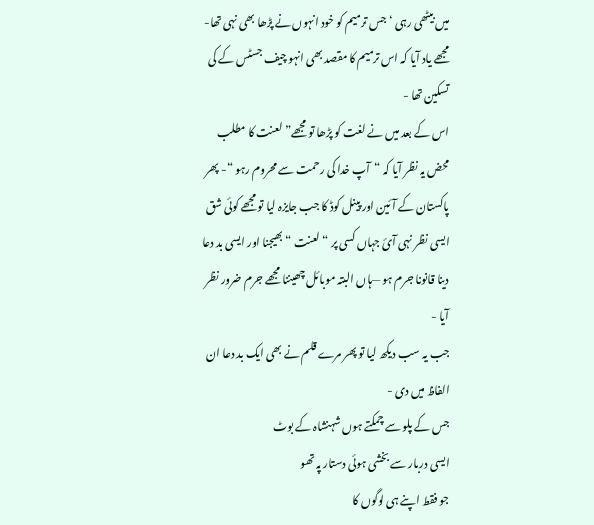میں بیٹھی رہی ‘ جس ترمیم کو خود انہوں نے پڑھا بھی نہی تھا- مجھے یاد آیا کہ اس ترمیم کا مقصد بھی انہو چیف جسٹس کے کی تسکین تھا -
اس کے بعد میں نے لغت کو پڑھا تو مجھے” لعنت کا مطلب محض یہ نظر آیا کہ “آپ خدا کی رحمت سے محروم رہو “- پھر پاکستان کے آئین اور پینل کوڈ کا جب جایزہ لیا تو مجھے کوئی شق ایسی نظر نہی آئ جہاں کسی پر “لعنت “ بھیجنا اور ایسی بد دعا دینا قانونا جرم ہو —ہاں البتہ موبائل چھیننا مجھے جرم ضرور نظر آیا -
جب یہ سب دیکھ لیا تو پھر مرے قلم نے بھی ایک بد دعا ان الفاظ میں دی -
جس کے پلو سے چمکتے ہوں شہنشاہ کے بوٹ
ایسی دربار سے بخشی ہوئی دستار پہ تھو
جو فقط اپنے ہی لوگوں کا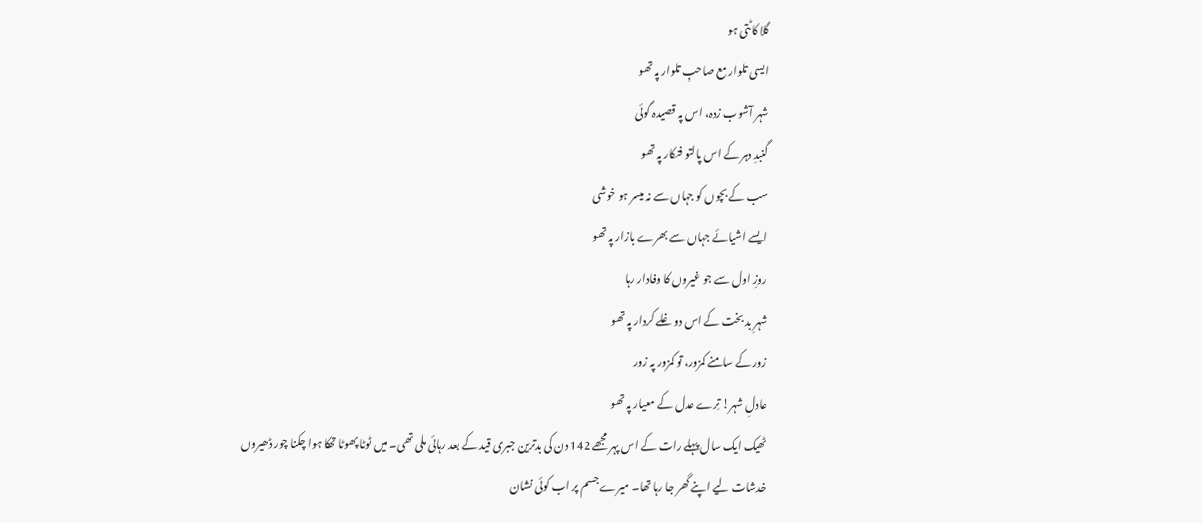گلا کاٹتی ہو
ایسی تلوار مع صاحبِ تلوار پہ تھو
شہر آشوب زدہ، اس پہ قصیدہ گوئی
گنبدِ دہر کے اس پالتو فنکار پہ تھو
سب کے بچوں کو جہاں سے نہ میسر ہو خوشی
ایسے اشیائے جہاں سے بھرے بازار پہ تھو
روزِ اول سے جو غیروں کا وفادار رہا
شہرِ بد بخت کے اس دوغلے کردار پہ تھو
زور کے سامنے کمزور، تو کمزور پہ زور
عادلِ شہر! تِرے عدل کے معیار پہ تھو
ٹھیک ایک سال پہلے رات کے اس پہر مجھے 142 دن کی بدترین جبری قید کے بعد رہائی ملی تھی۔ میں ٹوٹا پھوٹا تھکا ہوا چکنا چور ڈھیروں خدشات لیے اپنے گھر جا رہا تھا۔ میرے جسم پر اب کوئی نشان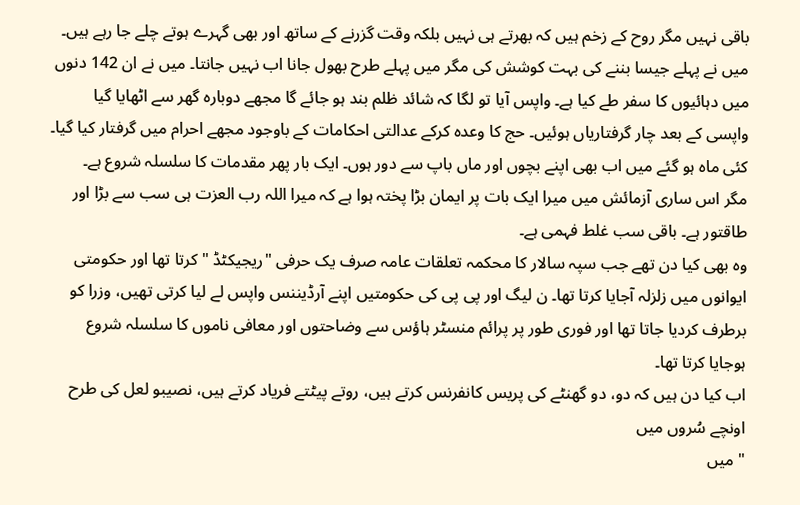باقی نہیں مگر روح کے زخم ہیں کہ بھرتے ہی نہیں بلکہ وقت گزرنے کے ساتھ اور بھی گہرے ہوتے چلے جا رہے ہیں۔ میں نے پہلے جیسا بننے کی بہت کوشش کی مگر میں پہلے طرح بھول جانا اب نہیں جانتا۔ میں نے ان 142 دنوں میں دہائیوں کا سفر طے کیا ہے۔ واپس آیا تو لگا کہ شائد ظلم بند ہو جائے گا مجھے دوبارہ گھر سے اٹھایا گیا واپسی کے بعد چار گرفتاریاں ہوئیں۔ حج کا وعدہ کرکے عدالتی احکامات کے باوجود مجھے احرام میں گرفتار کیا گیا۔ کئی ماہ ہو گئے میں اب بھی اپنے بچوں اور ماں باپ سے دور ہوں۔ ایک بار پھر مقدمات کا سلسلہ شروع ہے۔
مگر اس ساری آزمائش میں میرا ایک بات پر ایمان بڑا پختہ ہوا ہے کہ میرا اللہ رب العزت ہی سب سے بڑا اور طاقتور ہے۔ باقی سب غلط فہمی ہے۔
وہ بھی کیا دن تھے جب سپہ سالار کا محکمہ تعلقات عامہ صرف یک حرفی "ریجیکٹڈ " کرتا تھا اور حکومتی ایوانوں میں زلزلہ آجایا کرتا تھا۔ ن لیگ اور پی پی کی حکومتیں اپنے آرڈیننس واپس لے لیا کرتی تھیں، وزرا کو برطرف کردیا جاتا تھا اور فوری طور پر پرائم منسٹر ہاؤس سے وضاحتوں اور معافی ناموں کا سلسلہ شروع ہوجایا کرتا تھا۔
اب کیا دن ہیں کہ دو، دو گھنٹے کی پریس کانفرنس کرتے ہیں، روتے پیٹتے فریاد کرتے ہیں، نصیبو لعل کی طرح اونچے سُروں میں
" میں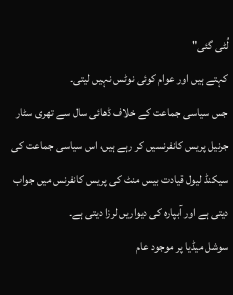لُٹی گئی"
کہتے ہیں اور عوام کوئی نوٹس نہیں لیتی۔
جس سیاسی جماعت کے خلاف ڈھائی سال سے تھری سٹار جرنیل پریس کانفرنسیں کر رہے ہیں، اس سیاسی جماعت کی سیکنڈ لیول قیادت بیس منٹ کی پریس کانفرنس میں جواب دیتی ہے اور آبپارہ کی دیواریں لرزا دیتی ہے۔
سوشل میڈیا پر موجود عام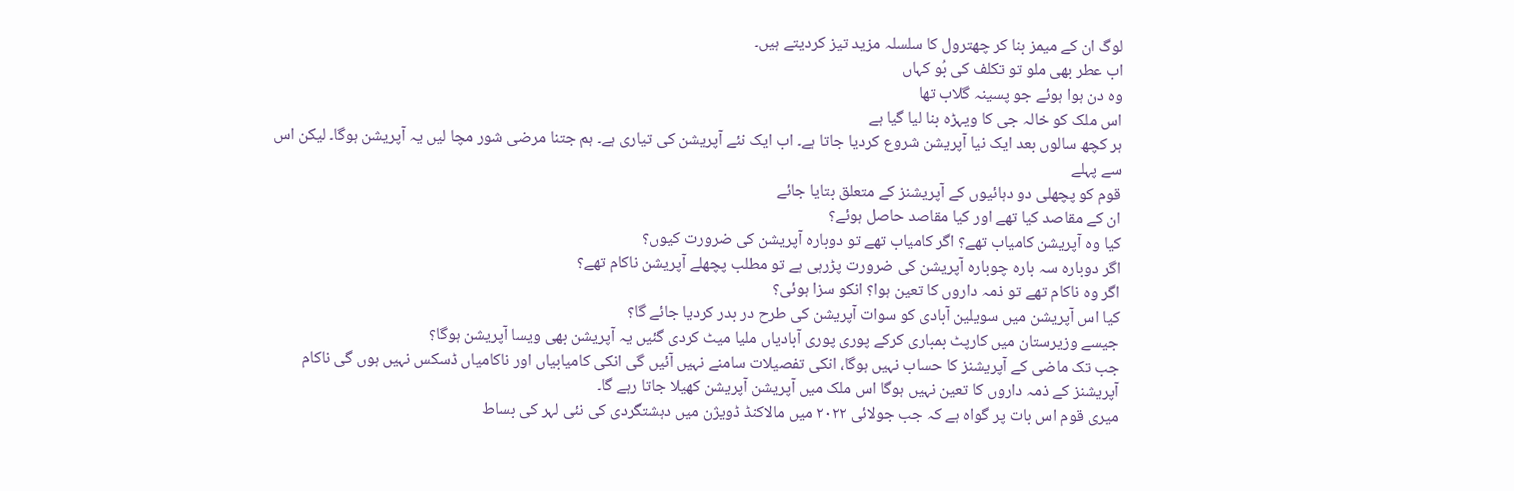لوگ ان کے میمز بنا کر چھترول کا سلسلہ مزید تیز کردیتے ہیں۔
اب عطر بھی ملو تو تکلف کی بُو کہاں
وہ دن ہوا ہوئے جو پسینہ گلاب تھا
اس ملک کو خالہ جی کا ویہڑہ بنا لیا گیا ہے
ہر کچھ سالوں بعد ایک نیا آپریشن شروع کردیا جاتا ہے۔ اب ایک نئے آپریشن کی تیاری ہے۔ ہم جتنا مرضی شور مچا لیں یہ آپریشن ہوگا۔ لیکن اس سے پہلے
قوم کو پچھلی دو دہائیوں کے آپریشنز کے متعلق بتایا جائے
ان کے مقاصد کیا تھے اور کیا مقاصد حاصل ہوئے؟
کیا وہ آپریشن کامیاب تھے؟ اگر کامیاب تھے تو دوبارہ آپریشن کی ضرورت کیوں؟
اگر دوبارہ سہ بارہ چوبارہ آپریشن کی ضرورت پڑرہی ہے تو مطلب پچھلے آپریشن ناکام تھے؟
اگر وہ ناکام تھے تو ذمہ داروں کا تعین ہوا؟ انکو سزا ہوئی؟
کیا اس آپریشن میں سویلین آبادی کو سوات آپریشن کی طرح در بدر کردیا جائے گا؟
جیسے وزیرستان میں کارپٹ بمباری کرکے پوری پوری آبادیاں ملیا میٹ کردی گئیں یہ آپریشن بھی ویسا آپریشن ہوگا؟
جب تک ماضی کے آپریشنز کا حساب نہیں ہوگا، انکی تفصیلات سامنے نہیں آئیں گی انکی کامیابیاں اور ناکامیاں ڈسکس نہیں ہوں گی ناکام آپریشنز کے ذمہ داروں کا تعین نہیں ہوگا اس ملک میں آپریشن آپریشن کھیلا جاتا رہے گا۔
میری قوم اس بات پر گواہ ہے کہ جب جولائی ۲۰۲۲ میں مالاکنڈ ڈویژن میں دہشتگردی کی نئی لہر کی بساط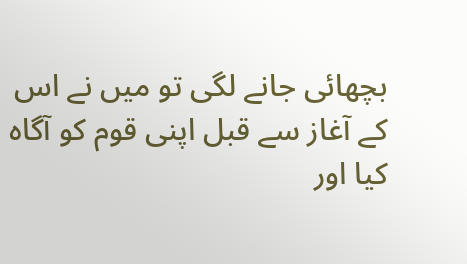بچھائی جانے لگی تو میں نے اس کے آغاز سے قبل اپنی قوم کو آگاہ کیا اور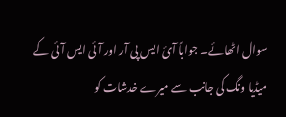سوال اٹھائے۔ جواباً آئ ایس پی آر اور آئی ایس آئی کے میڈیا ونگ کی جانب سے میرے خدشات کو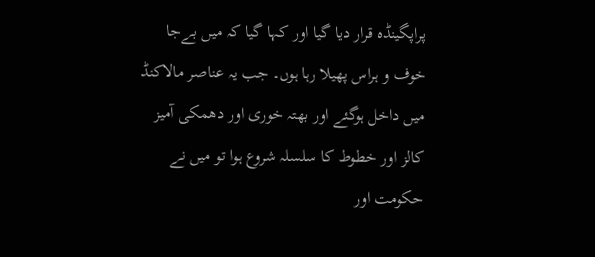پراپگینڈہ قرار دیا گیا اور کہا گیا کہ میں بےجا خوف و ہراس پھیلا رہا ہوں۔ جب یہ عناصر مالاکنڈ میں داخل ہوگئے اور بھتہ خوری اور دھمکی آمیز کالز اور خطوط کا سلسلہ شروع ہوا تو میں نے حکومت اور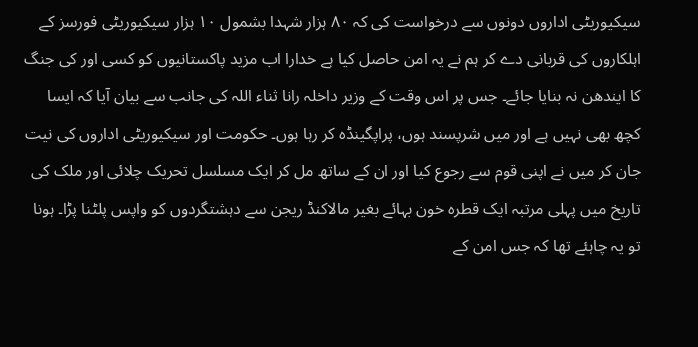سیکیوریٹی اداروں دونوں سے درخواست کی کہ ۸۰ ہزار شہدا بشمول ۱۰ ہزار سیکیوریٹی فورسز کے اہلکاروں کی قربانی دے کر ہم نے یہ امن حاصل کیا ہے خدارا اب مزید پاکستانیوں کو کسی اور کی جنگ کا ایندھن نہ بنایا جائے۔ جس پر اس وقت کے وزیر داخلہ رانا ثناء اللہ کی جانب سے بیان آیا کہ ایسا کچھ بھی نہیں ہے اور میں شرپسند ہوں، پراپگینڈہ کر رہا ہوں۔ حکومت اور سیکیوریٹی اداروں کی نیت جان کر میں نے اپنی قوم سے رجوع کیا اور ان کے ساتھ مل کر ایک مسلسل تحریک چلائی اور ملک کی تاریخ میں پہلی مرتبہ ایک قطرہ خون بہائے بغیر مالاکنڈ ریجن سے دہشتگردوں کو واپس پلٹنا پڑا۔ ہونا تو یہ چاہئے تھا کہ جس امن کے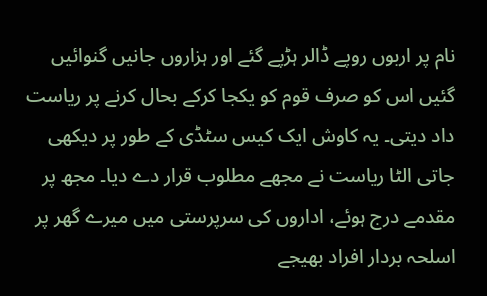نام پر اربوں روپے ڈالر ہڑپے گئے اور ہزاروں جانیں گنوائیں گئیں اس کو صرف قوم کو یکجا کرکے بحال کرنے پر ریاست داد دیتی۔ یہ کاوش ایک کیس سٹڈی کے طور پر دیکھی جاتی الٹا ریاست نے مجھے مطلوب قرار دے دیا۔ مجھ پر مقدمے درج ہوئے، اداروں کی سرپرستی میں میرے گھر پر اسلحہ بردار افراد بھیجے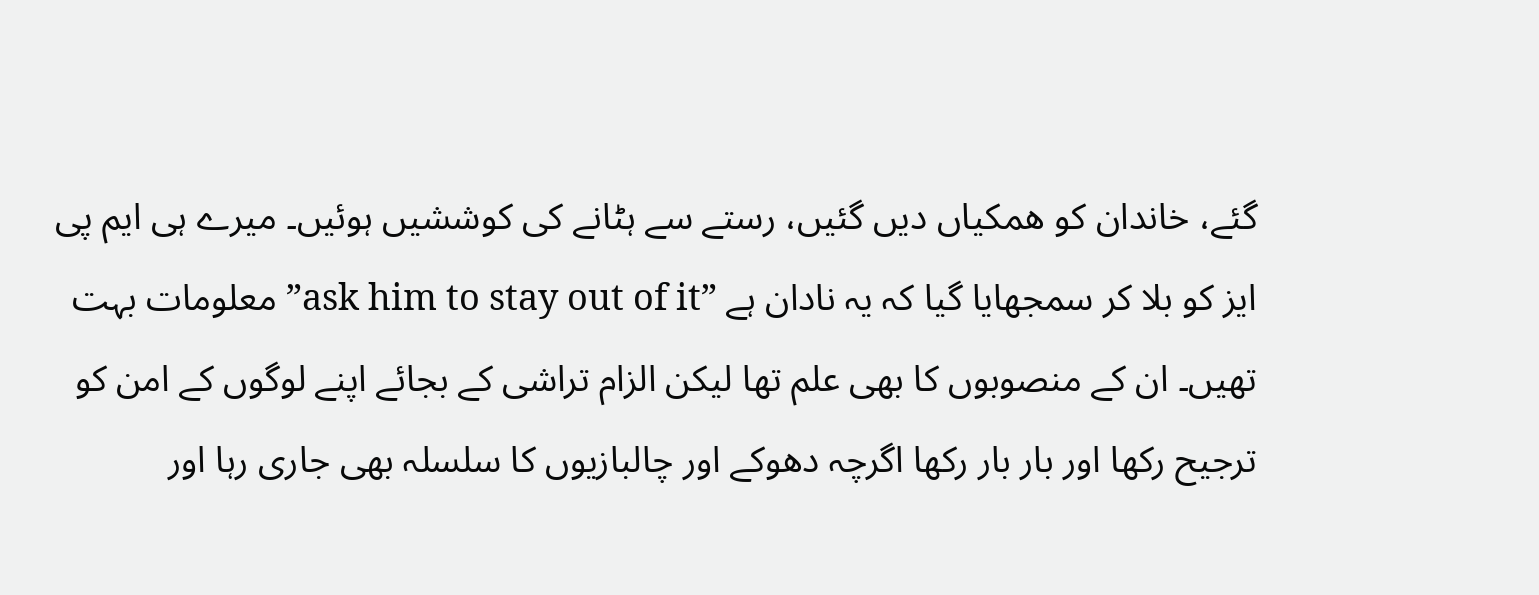گئے، خاندان کو ھمکیاں دیں گئیں، رستے سے ہٹانے کی کوششیں ہوئیں۔ میرے ہی ایم پی ایز کو بلا کر سمجھایا گیا کہ یہ نادان ہے ”ask him to stay out of it” معلومات بہت تھیں۔ ان کے منصوبوں کا بھی علم تھا لیکن الزام تراشی کے بجائے اپنے لوگوں کے امن کو ترجیح رکھا اور بار بار رکھا اگرچہ دھوکے اور چالبازیوں کا سلسلہ بھی جاری رہا اور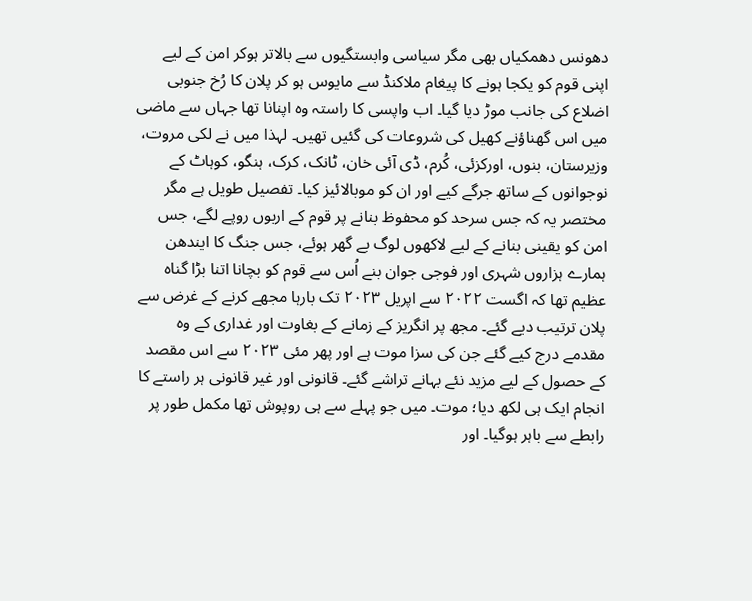دھونس دھمکیاں بھی مگر سیاسی وابستگیوں سے بالاتر ہوکر امن کے لیے اپنی قوم کو یکجا ہونے کا پیغام ملاکنڈ سے مایوس ہو کر پلان کا رُخ جنوبی اضلاع کی جانب موڑ دیا گیا۔ اب واپسی کا راستہ وہ اپنانا تھا جہاں سے ماضی میں اس گھناؤنے کھیل کی شروعات کی گئیں تھیں۔ لہذا میں نے لکی مروت، وزیرستان، بنوں، اورکزئی، کُرم، ڈی آئی خان، ٹانک، کرک، ہنگو، کوہاٹ کے نوجوانوں کے ساتھ جرگے کیے اور ان کو موبالائیز کیا۔ تفصیل طویل ہے مگر مختصر یہ کہ جس سرحد کو محفوظ بنانے پر قوم کے اربوں روپے لگے، جس امن کو یقینی بنانے کے لیے لاکھوں لوگ بے گھر ہوئے، جس جنگ کا ایندھن ہمارے ہزاروں شہری اور فوجی جوان بنے اُس سے قوم کو بچانا اتنا بڑا گناہ عظیم تھا کہ اگست ۲۰۲۲ سے اپریل ۲۰۲۳ تک بارہا مجھے کرنے کے غرض سے پلان ترتیب دیے گئے۔ مجھ پر انگریز کے زمانے کے بغاوت اور غداری کے وہ مقدمے درج کیے گئے جن کی سزا موت ہے اور پھر مئی ۲۰۲۳ سے اس مقصد کے حصول کے لیے مزید نئے بہانے تراشے گئے۔ قانونی اور غیر قانونی ہر راستے کا انجام ایک ہی لکھ دیا؛ موت۔ میں جو پہلے سے ہی روپوش تھا مکمل طور پر رابطے سے باہر ہوگیا۔ اور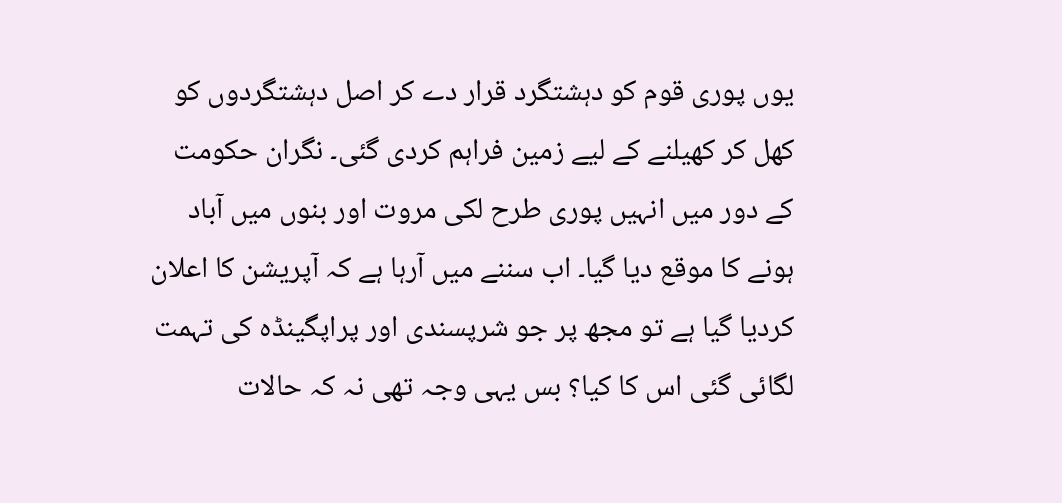یوں پوری قوم کو دہشتگرد قرار دے کر اصل دہشتگردوں کو کھل کر کھیلنے کے لیے زمین فراہم کردی گئی۔ نگران حکومت کے دور میں انہیں پوری طرح لکی مروت اور بنوں میں آباد ہونے کا موقع دیا گیا۔ اب سننے میں آرہا ہے کہ آپریشن کا اعلان کردیا گیا ہے تو مجھ پر جو شرپسندی اور پراپگینڈہ کی تہمت لگائی گئی اس کا کیا؟ بس یہی وجہ تھی نہ کہ حالات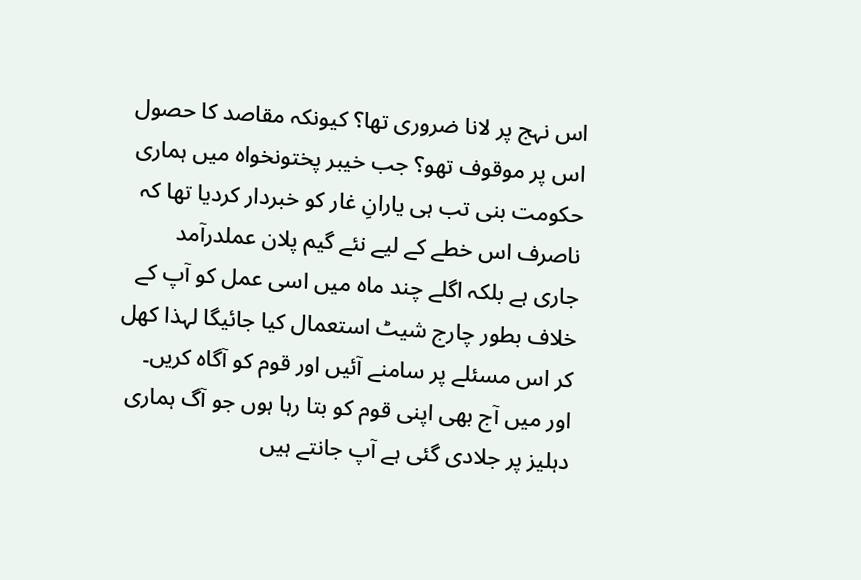اس نہج پر لانا ضروری تھا؟ کیونکہ مقاصد کا حصول اس پر موقوف تھو؟ جب خیبر پختونخواہ میں ہماری حکومت بنی تب ہی یارانِ غار کو خبردار کردیا تھا کہ ناصرف اس خطے کے لیے نئے گیم پلان عملدرآمد جاری ہے بلکہ اگلے چند ماہ میں اسی عمل کو آپ کے خلاف بطور چارج شیٹ استعمال کیا جائیگا لہذا کھل کر اس مسئلے پر سامنے آئیں اور قوم کو آگاہ کریں۔ اور میں آج بھی اپنی قوم کو بتا رہا ہوں جو آگ ہماری دہلیز پر جلادی گئی ہے آپ جانتے ہیں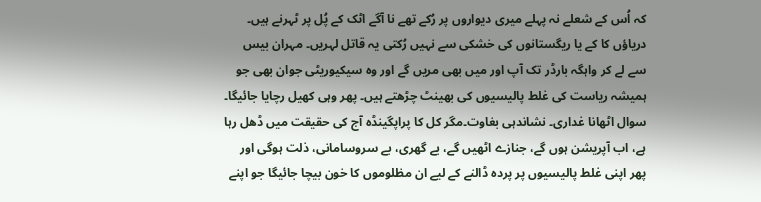کہ اُس کے شعلے نہ پہلے میری دیواروں پر رُکے تھے نا آگے اٹک کے پُل پر ٹہرنے ہیں۔ دریاؤں کا کے یا ریگستانوں کی خشکی سے نہیں رُکتی یہ قاتل لہریں۔ مہران بیس سے لے کر واہگہ بارڈر تک آپ اور میں بھی مریں گے اور وہ سیکیوریٹی جوان بھی جو ہمیشہ ریاست کی غلط پالیسیوں کی بھینٹ چڑھتے ہیں۔ پھر وہی کھیل رچایا جائیگا۔ سوال اٹھانا غداری۔ نشاندہی بغاوت۔مگر کل کا پراپگینڈہ آج کی حقیقت میں ڈھل رہا ہے، اب آپریشن ہوں گے، جنازے اٹھیں گے، بے گھری، بے سروسامانی، ذلت ہوگی اور پھر اپنی غلط پالیسیوں پر پردہ ڈالنے کے لیے ان مظلوموں کا خون بیچا جائیگا جو اپنے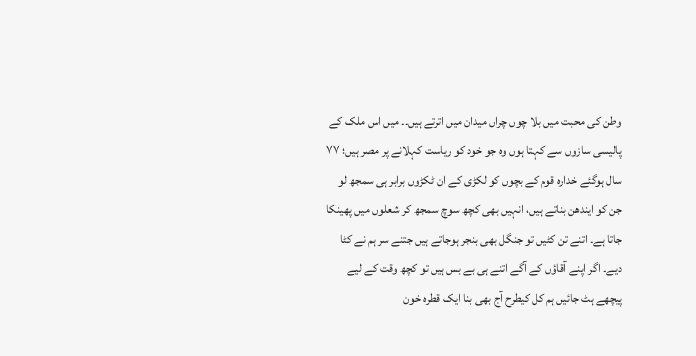وطن کی محبت میں بلا چوں چراں میدان میں اترتے ہیں۔۔ میں اس ملک کے پالیسی سازوں سے کہتا ہوں وہ جو خود کو ریاست کہلانے پر مصر ہیں؛ ۷۷ سال ہوگئے خدارہ قوم کے بچوں کو لکڑی کے ان ٹکڑوں برابر ہی سمجھ لو جن کو ایندھن بناتے ہیں، انہیں بھی کچھ سوچ سمجھ کر شعلوں میں پھینکا جاتا ہے۔ اتنے تن کٹیں تو جنگل بھی بنجر ہوجاتے ہیں جتنے سر ہم نے کٹا دیے۔ اگر اپنے آقاؤں کے آگے اتنے ہی بے بس ہیں تو کچھ وقت کے لیے پیچھے ہٹ جائیں ہم کل کیطرح آج بھی بنا ایک قطرہ خون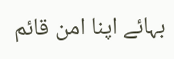بہائے اپنا امن قائم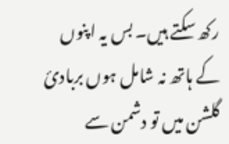رکھ سکتے ہیں۔ بس یہ اپنوں کے ہاتھ نہ شامل ہوں بربادئ گلشن میں تو دشمن سے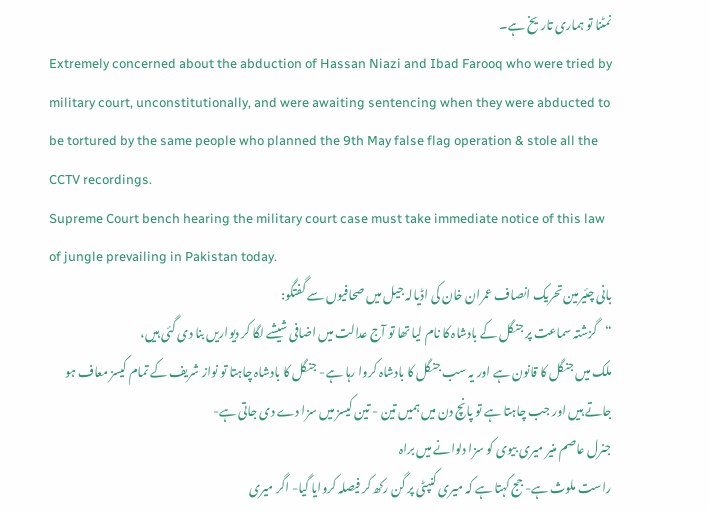نمٹنا تو ہماری تاریخ ہے۔
Extremely concerned about the abduction of Hassan Niazi and Ibad Farooq who were tried by military court, unconstitutionally, and were awaiting sentencing when they were abducted to be tortured by the same people who planned the 9th May false flag operation & stole all the CCTV recordings.
Supreme Court bench hearing the military court case must take immediate notice of this law of jungle prevailing in Pakistan today.
بانی چئیرمین تحریک انصاف عمران خان کی اڈیالہ جیل میں صحافیوں سے گفتگو:
“گزشتہ سماعت پر جنگل کے بادشاہ کا نام لیا تھا تو آج عدالت میں اضافی شیشے لگا کر دیواریں بنا دی گئی ہیں،
ملک میں جنگل کا قانون ہے اور یہ سب جنگل کا بادشاہ کروا رہا ہے- جنگل کا بادشاہ چاہتا تو نواز شریف کے تمام کیسز معاف ہو جاتے ہیں اور جب چاہتا ہے تو پانچ دن میں ہمیں تین - تین کیسز میں سزا دے دی جاتی ہے-
جنرل عاصم منیر میری بیوی کو سزا دلوانے میں براہ
راست ملوث ہے- جج کہتا ہے کہ میری کنپٹی پر گن رکھ کر فیصلہ کروایا گیا- اگر میری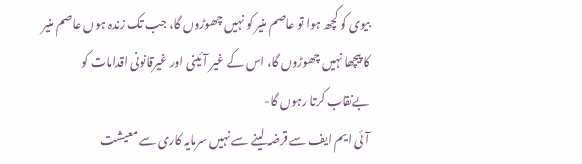بیوی کو کچھ ہوا تو عاصم منیر کو نہیں چھوڑوں گا، جب تک زندہ ہوں عاصم منیر کا پیچھا نہیں چھوڑوں گا، اس کے غیر آئینی اور غیرقانونی اقدامات کو بےنقاب کرتا رہوں گا-
آئی ایم ایف سے قرضہ لینے سے نہیں سرمایہ کاری سے معیشت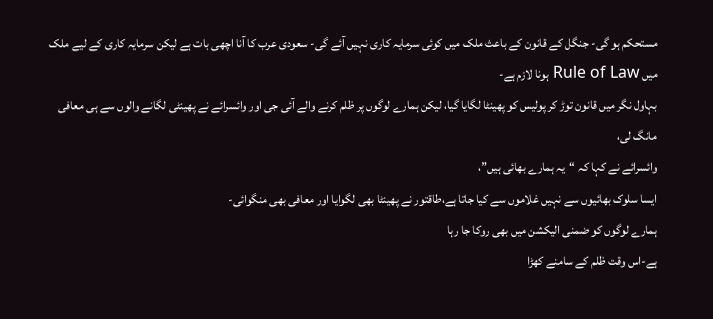مستحکم ہو گی- جنگل کے قانون کے باعث ملک میں کوئی سرمایہ کاری نہیں آئے گی- سعودی عرب کا آنا اچھی بات ہے لیکن سرمایہ کاری کے لیے ملک میں Rule of Law ہونا لازم ہے-
بہاول نگر میں قانون توڑ کر پولیس کو پھینٹا لگایا گیا، لیکن ہمارے لوگوں پر ظلم کرنے والے آئی جی اور وائسرائے نے پھینٹی لگانے والوں سے ہی معافی مانگ لی،
وائسرائے نے کہا کہ “یہ ہمارے بھائی ہیں”،
ایسا سلوک بھائیوں سے نہیں غلاموں سے کیا جاتا ہے،طاقتور نے پھینٹا بھی لگوایا اور معافی بھی منگوائی-
ہمارے لوگوں کو ضمنی الیکشن میں بھی روکا جا رہا
ہے-اس وقت ظلم کے سامنے کھڑا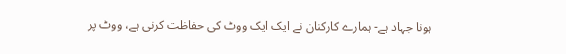ہونا جہاد ہے- ہمارے کارکنان نے ایک ایک ووٹ کی حفاظت کرنی ہے، ووٹ پر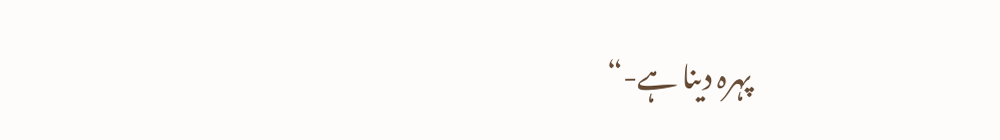پہرہ دینا ہے-“